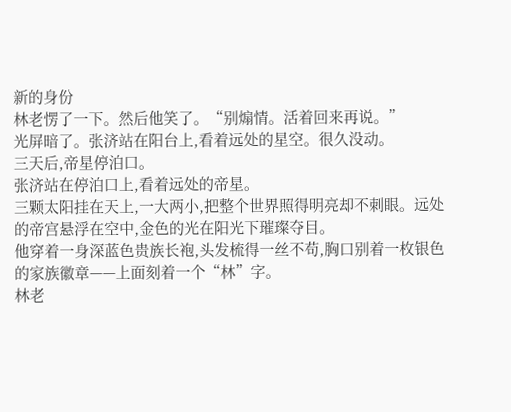新的身份
林老愣了一下。然后他笑了。“别煽情。活着回来再说。”
光屏暗了。张济站在阳台上,看着远处的星空。很久没动。
三天后,帝星停泊口。
张济站在停泊口上,看着远处的帝星。
三颗太阳挂在天上,一大两小,把整个世界照得明亮却不刺眼。远处的帝宫悬浮在空中,金色的光在阳光下璀璨夺目。
他穿着一身深蓝色贵族长袍,头发梳得一丝不苟,胸口别着一枚银色的家族徽章——上面刻着一个“林”字。
林老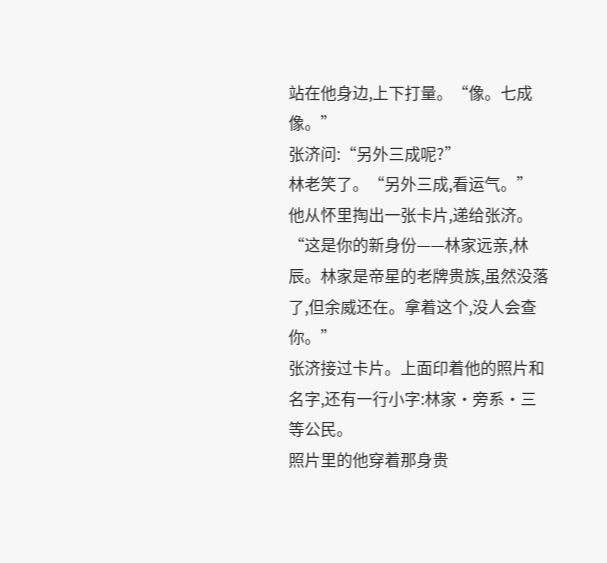站在他身边,上下打量。“像。七成像。”
张济问:“另外三成呢?”
林老笑了。“另外三成,看运气。”
他从怀里掏出一张卡片,递给张济。
“这是你的新身份——林家远亲,林辰。林家是帝星的老牌贵族,虽然没落了,但余威还在。拿着这个,没人会查你。”
张济接过卡片。上面印着他的照片和名字,还有一行小字:林家·旁系·三等公民。
照片里的他穿着那身贵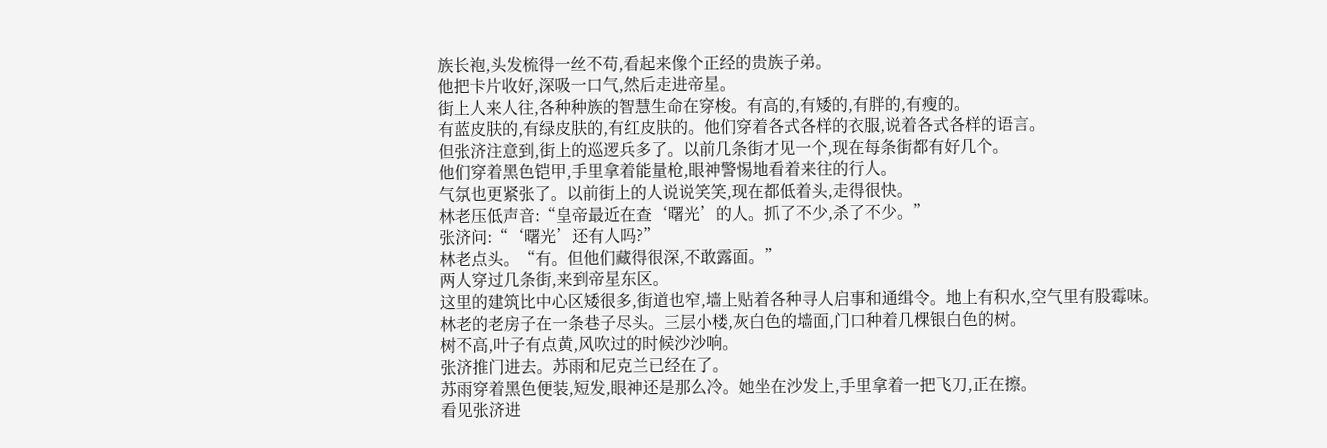族长袍,头发梳得一丝不苟,看起来像个正经的贵族子弟。
他把卡片收好,深吸一口气,然后走进帝星。
街上人来人往,各种种族的智慧生命在穿梭。有高的,有矮的,有胖的,有瘦的。
有蓝皮肤的,有绿皮肤的,有红皮肤的。他们穿着各式各样的衣服,说着各式各样的语言。
但张济注意到,街上的巡逻兵多了。以前几条街才见一个,现在每条街都有好几个。
他们穿着黑色铠甲,手里拿着能量枪,眼神警惕地看着来往的行人。
气氛也更紧张了。以前街上的人说说笑笑,现在都低着头,走得很快。
林老压低声音:“皇帝最近在查‘曙光’的人。抓了不少,杀了不少。”
张济问:“‘曙光’还有人吗?”
林老点头。“有。但他们藏得很深,不敢露面。”
两人穿过几条街,来到帝星东区。
这里的建筑比中心区矮很多,街道也窄,墙上贴着各种寻人启事和通缉令。地上有积水,空气里有股霉味。
林老的老房子在一条巷子尽头。三层小楼,灰白色的墙面,门口种着几棵银白色的树。
树不高,叶子有点黄,风吹过的时候沙沙响。
张济推门进去。苏雨和尼克兰已经在了。
苏雨穿着黑色便装,短发,眼神还是那么冷。她坐在沙发上,手里拿着一把飞刀,正在擦。
看见张济进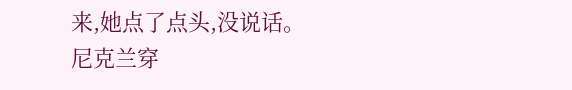来,她点了点头,没说话。
尼克兰穿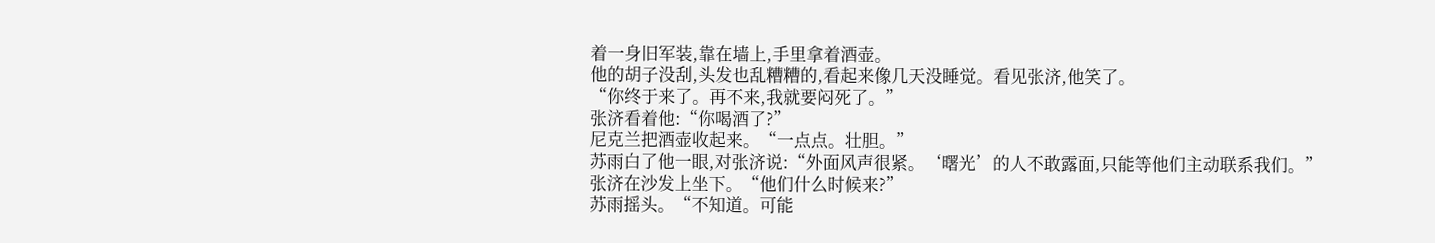着一身旧军装,靠在墙上,手里拿着酒壶。
他的胡子没刮,头发也乱糟糟的,看起来像几天没睡觉。看见张济,他笑了。
“你终于来了。再不来,我就要闷死了。”
张济看着他:“你喝酒了?”
尼克兰把酒壶收起来。“一点点。壮胆。”
苏雨白了他一眼,对张济说:“外面风声很紧。‘曙光’的人不敢露面,只能等他们主动联系我们。”
张济在沙发上坐下。“他们什么时候来?”
苏雨摇头。“不知道。可能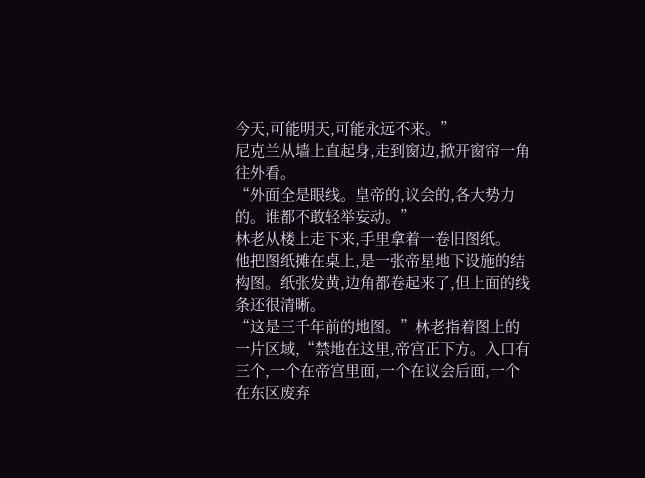今天,可能明天,可能永远不来。”
尼克兰从墙上直起身,走到窗边,掀开窗帘一角往外看。
“外面全是眼线。皇帝的,议会的,各大势力的。谁都不敢轻举妄动。”
林老从楼上走下来,手里拿着一卷旧图纸。
他把图纸摊在桌上,是一张帝星地下设施的结构图。纸张发黄,边角都卷起来了,但上面的线条还很清晰。
“这是三千年前的地图。”林老指着图上的一片区域,“禁地在这里,帝宫正下方。入口有三个,一个在帝宫里面,一个在议会后面,一个在东区废弃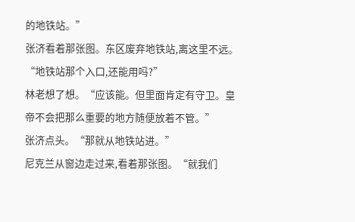的地铁站。”
张济看着那张图。东区废弃地铁站,离这里不远。
“地铁站那个入口,还能用吗?”
林老想了想。“应该能。但里面肯定有守卫。皇帝不会把那么重要的地方随便放着不管。”
张济点头。“那就从地铁站进。”
尼克兰从窗边走过来,看着那张图。“就我们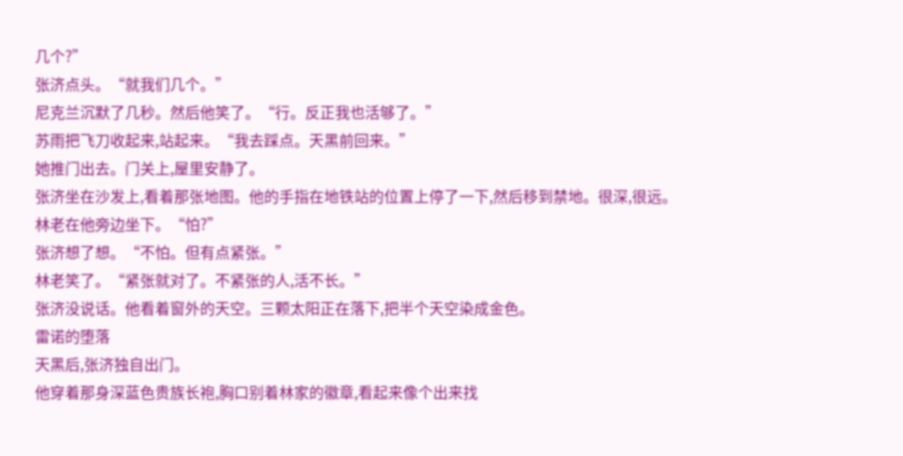几个?”
张济点头。“就我们几个。”
尼克兰沉默了几秒。然后他笑了。“行。反正我也活够了。”
苏雨把飞刀收起来,站起来。“我去踩点。天黑前回来。”
她推门出去。门关上,屋里安静了。
张济坐在沙发上,看着那张地图。他的手指在地铁站的位置上停了一下,然后移到禁地。很深,很远。
林老在他旁边坐下。“怕?”
张济想了想。“不怕。但有点紧张。”
林老笑了。“紧张就对了。不紧张的人,活不长。”
张济没说话。他看着窗外的天空。三颗太阳正在落下,把半个天空染成金色。
雷诺的堕落
天黑后,张济独自出门。
他穿着那身深蓝色贵族长袍,胸口别着林家的徽章,看起来像个出来找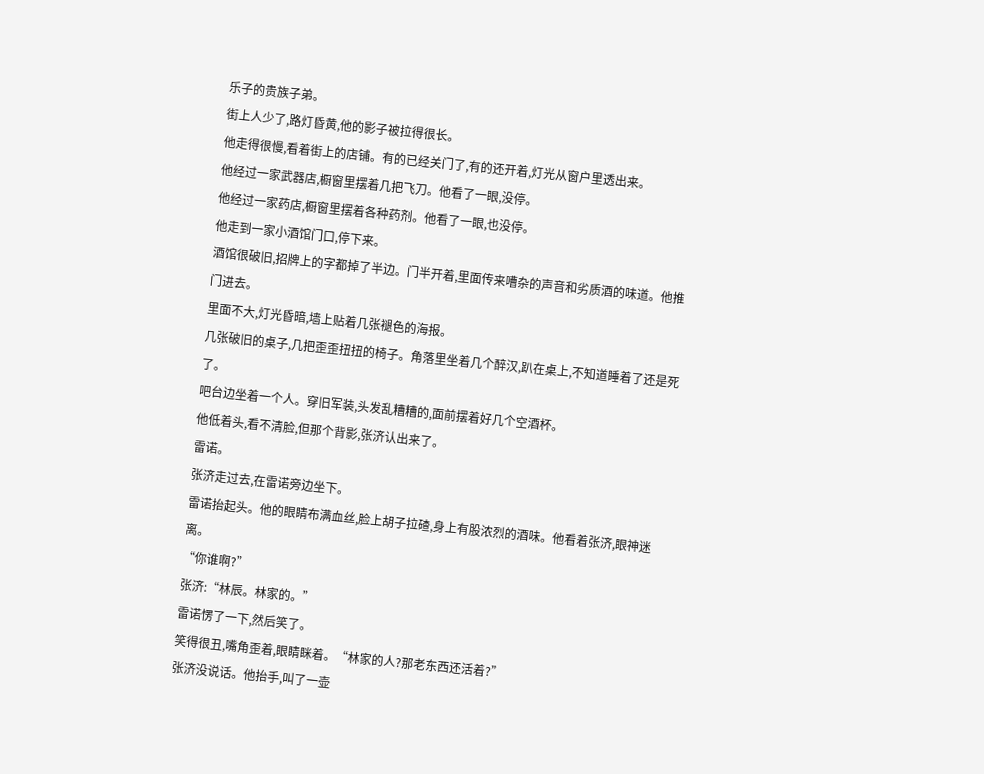乐子的贵族子弟。
街上人少了,路灯昏黄,他的影子被拉得很长。
他走得很慢,看着街上的店铺。有的已经关门了,有的还开着,灯光从窗户里透出来。
他经过一家武器店,橱窗里摆着几把飞刀。他看了一眼,没停。
他经过一家药店,橱窗里摆着各种药剂。他看了一眼,也没停。
他走到一家小酒馆门口,停下来。
酒馆很破旧,招牌上的字都掉了半边。门半开着,里面传来嘈杂的声音和劣质酒的味道。他推门进去。
里面不大,灯光昏暗,墙上贴着几张褪色的海报。
几张破旧的桌子,几把歪歪扭扭的椅子。角落里坐着几个醉汉,趴在桌上,不知道睡着了还是死了。
吧台边坐着一个人。穿旧军装,头发乱糟糟的,面前摆着好几个空酒杯。
他低着头,看不清脸,但那个背影,张济认出来了。
雷诺。
张济走过去,在雷诺旁边坐下。
雷诺抬起头。他的眼睛布满血丝,脸上胡子拉碴,身上有股浓烈的酒味。他看着张济,眼神迷离。
“你谁啊?”
张济:“林辰。林家的。”
雷诺愣了一下,然后笑了。
笑得很丑,嘴角歪着,眼睛眯着。“林家的人?那老东西还活着?”
张济没说话。他抬手,叫了一壶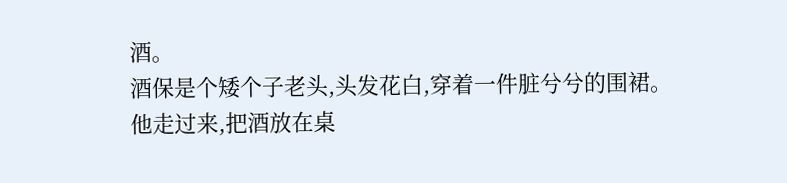酒。
酒保是个矮个子老头,头发花白,穿着一件脏兮兮的围裙。
他走过来,把酒放在桌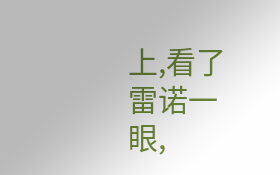上,看了雷诺一眼,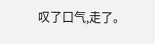叹了口气,走了。